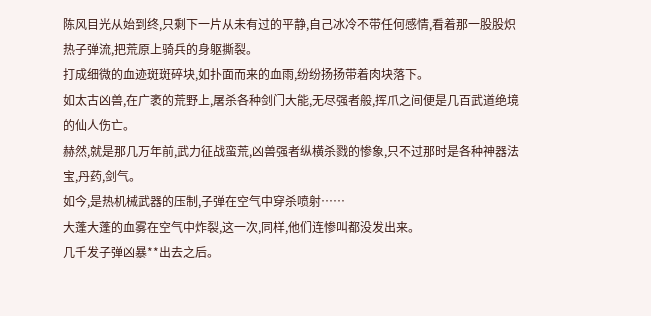陈风目光从始到终,只剩下一片从未有过的平静,自己冰冷不带任何感情,看着那一股股炽热子弹流,把荒原上骑兵的身躯撕裂。
打成细微的血迹斑斑碎块,如扑面而来的血雨,纷纷扬扬带着肉块落下。
如太古凶兽,在广袤的荒野上,屠杀各种剑门大能,无尽强者般,挥爪之间便是几百武道绝境的仙人伤亡。
赫然,就是那几万年前,武力征战蛮荒,凶兽强者纵横杀戮的惨象,只不过那时是各种神器法宝,丹药,剑气。
如今,是热机械武器的压制,子弹在空气中穿杀喷射……
大蓬大蓬的血雾在空气中炸裂,这一次,同样,他们连惨叫都没发出来。
几千发子弹凶暴**出去之后。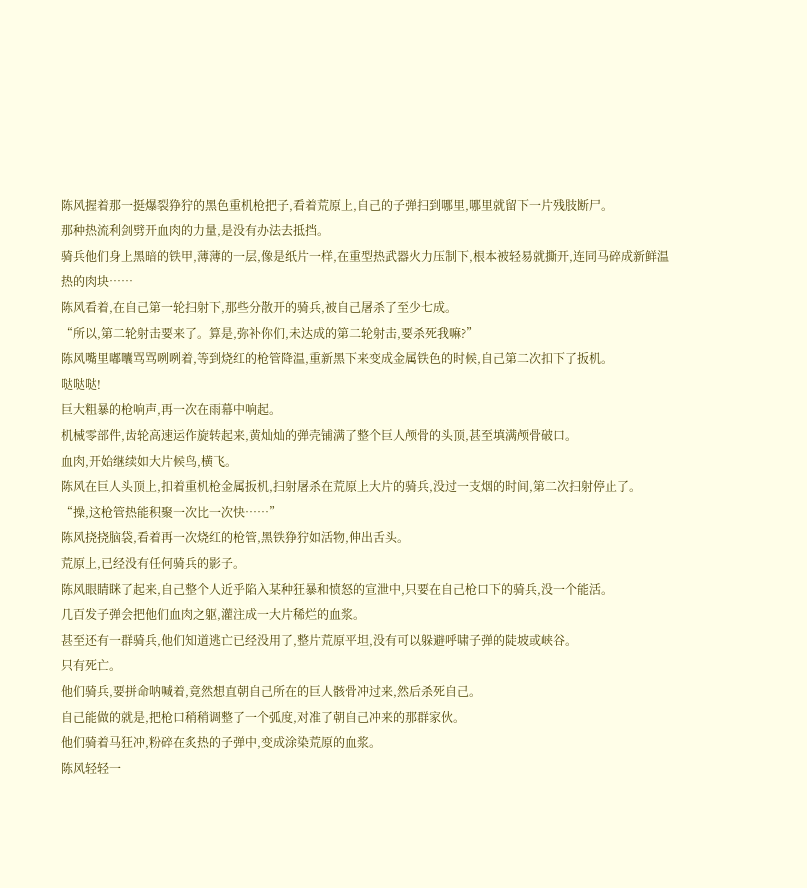陈风握着那一挺爆裂狰狞的黑色重机枪把子,看着荒原上,自己的子弹扫到哪里,哪里就留下一片残肢断尸。
那种热流利剑劈开血肉的力量,是没有办法去抵挡。
骑兵他们身上黑暗的铁甲,薄薄的一层,像是纸片一样,在重型热武器火力压制下,根本被轻易就撕开,连同马碎成新鲜温热的肉块……
陈风看着,在自己第一轮扫射下,那些分散开的骑兵,被自己屠杀了至少七成。
“所以,第二轮射击要来了。算是,弥补你们,未达成的第二轮射击,要杀死我嘛?”
陈风嘴里嘟囔骂骂咧咧着,等到烧红的枪管降温,重新黑下来变成金属铁色的时候,自己第二次扣下了扳机。
哒哒哒!
巨大粗暴的枪响声,再一次在雨幕中响起。
机械零部件,齿轮高速运作旋转起来,黄灿灿的弹壳铺满了整个巨人颅骨的头顶,甚至填满颅骨破口。
血肉,开始继续如大片候鸟,横飞。
陈风在巨人头顶上,扣着重机枪金属扳机,扫射屠杀在荒原上大片的骑兵,没过一支烟的时间,第二次扫射停止了。
“操,这枪管热能积聚一次比一次快……”
陈风挠挠脑袋,看着再一次烧红的枪管,黑铁狰狞如活物,伸出舌头。
荒原上,已经没有任何骑兵的影子。
陈风眼睛眯了起来,自己整个人近乎陷入某种狂暴和愤怒的宣泄中,只要在自己枪口下的骑兵,没一个能活。
几百发子弹会把他们血肉之躯,灌注成一大片稀烂的血浆。
甚至还有一群骑兵,他们知道逃亡已经没用了,整片荒原平坦,没有可以躲避呼啸子弹的陡坡或峡谷。
只有死亡。
他们骑兵,要拼命呐喊着,竟然想直朝自己所在的巨人骸骨冲过来,然后杀死自己。
自己能做的就是,把枪口稍稍调整了一个弧度,对准了朝自己冲来的那群家伙。
他们骑着马狂冲,粉碎在炙热的子弹中,变成涂染荒原的血浆。
陈风轻轻一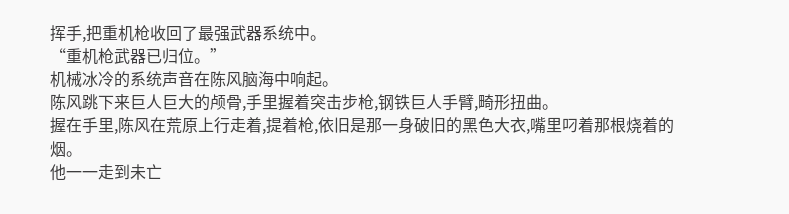挥手,把重机枪收回了最强武器系统中。
“重机枪武器已归位。”
机械冰冷的系统声音在陈风脑海中响起。
陈风跳下来巨人巨大的颅骨,手里握着突击步枪,钢铁巨人手臂,畸形扭曲。
握在手里,陈风在荒原上行走着,提着枪,依旧是那一身破旧的黑色大衣,嘴里叼着那根烧着的烟。
他一一走到未亡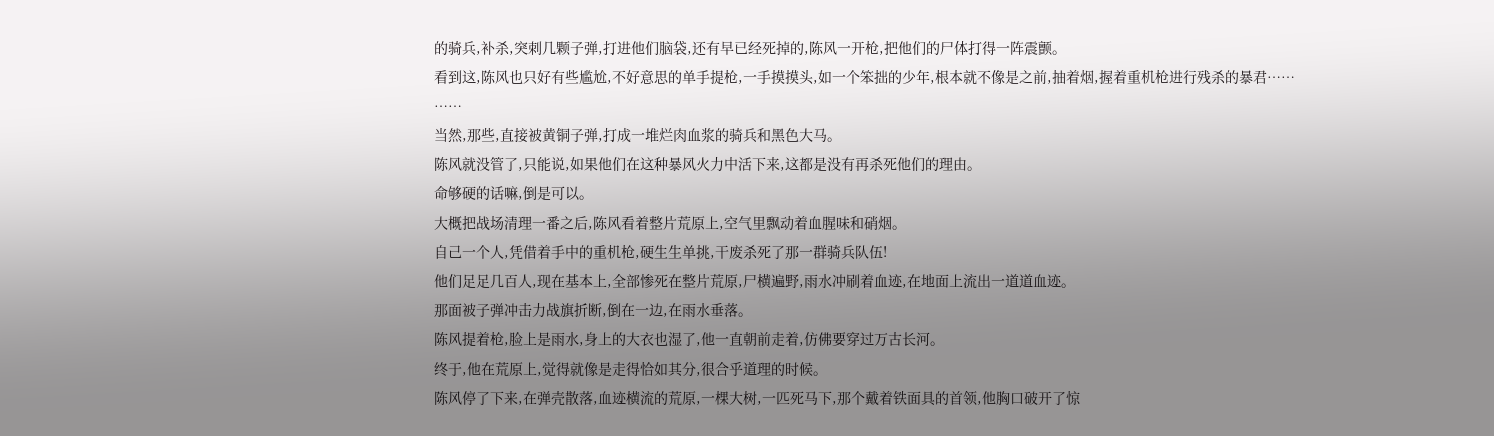的骑兵,补杀,突刺几颗子弹,打进他们脑袋,还有早已经死掉的,陈风一开枪,把他们的尸体打得一阵震颤。
看到这,陈风也只好有些尴尬,不好意思的单手提枪,一手摸摸头,如一个笨拙的少年,根本就不像是之前,抽着烟,握着重机枪进行残杀的暴君……
……
当然,那些,直接被黄铜子弹,打成一堆烂肉血浆的骑兵和黑色大马。
陈风就没管了,只能说,如果他们在这种暴风火力中活下来,这都是没有再杀死他们的理由。
命够硬的话嘛,倒是可以。
大概把战场清理一番之后,陈风看着整片荒原上,空气里飘动着血腥味和硝烟。
自己一个人,凭借着手中的重机枪,硬生生单挑,干废杀死了那一群骑兵队伍!
他们足足几百人,现在基本上,全部惨死在整片荒原,尸横遍野,雨水冲刷着血迹,在地面上流出一道道血迹。
那面被子弹冲击力战旗折断,倒在一边,在雨水垂落。
陈风提着枪,脸上是雨水,身上的大衣也湿了,他一直朝前走着,仿佛要穿过万古长河。
终于,他在荒原上,觉得就像是走得恰如其分,很合乎道理的时候。
陈风停了下来,在弹壳散落,血迹横流的荒原,一棵大树,一匹死马下,那个戴着铁面具的首领,他胸口破开了惊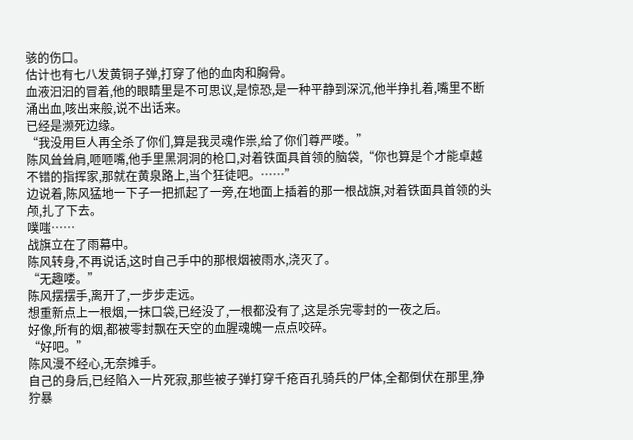骇的伤口。
估计也有七八发黄铜子弹,打穿了他的血肉和胸骨。
血液汩汩的冒着,他的眼睛里是不可思议,是惊恐,是一种平静到深沉,他半挣扎着,嘴里不断涌出血,咳出来般,说不出话来。
已经是濒死边缘。
“我没用巨人再全杀了你们,算是我灵魂作祟,给了你们尊严喽。”
陈风耸耸肩,咂咂嘴,他手里黑洞洞的枪口,对着铁面具首领的脑袋,“你也算是个才能卓越不错的指挥家,那就在黄泉路上,当个狂徒吧。……”
边说着,陈风猛地一下子一把抓起了一旁,在地面上插着的那一根战旗,对着铁面具首领的头颅,扎了下去。
噗嗤……
战旗立在了雨幕中。
陈风转身,不再说话,这时自己手中的那根烟被雨水,浇灭了。
“无趣喽。”
陈风摆摆手,离开了,一步步走远。
想重新点上一根烟,一抹口袋,已经没了,一根都没有了,这是杀完零封的一夜之后。
好像,所有的烟,都被零封飘在天空的血腥魂魄一点点咬碎。
“好吧。”
陈风漫不经心,无奈摊手。
自己的身后,已经陷入一片死寂,那些被子弹打穿千疮百孔骑兵的尸体,全都倒伏在那里,狰狞暴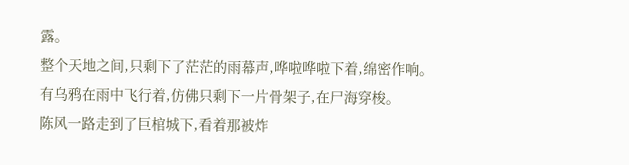露。
整个天地之间,只剩下了茫茫的雨幕声,哗啦哗啦下着,绵密作响。
有乌鸦在雨中飞行着,仿佛只剩下一片骨架子,在尸海穿梭。
陈风一路走到了巨棺城下,看着那被炸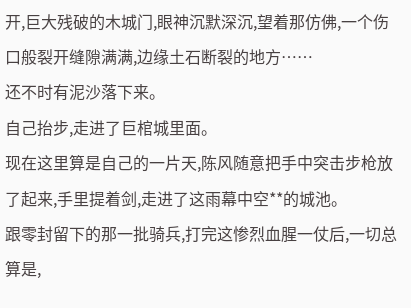开,巨大残破的木城门,眼神沉默深沉,望着那仿佛,一个伤口般裂开缝隙满满,边缘土石断裂的地方……
还不时有泥沙落下来。
自己抬步,走进了巨棺城里面。
现在这里算是自己的一片天,陈风随意把手中突击步枪放了起来,手里提着剑,走进了这雨幕中空**的城池。
跟零封留下的那一批骑兵,打完这惨烈血腥一仗后,一切总算是,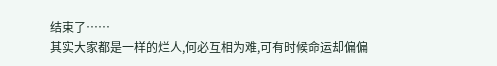结束了……
其实大家都是一样的烂人,何必互相为难,可有时候命运却偏偏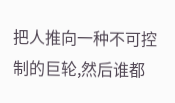把人推向一种不可控制的巨轮,然后谁都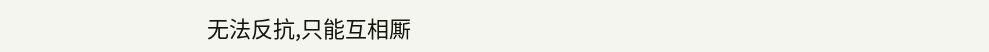无法反抗,只能互相厮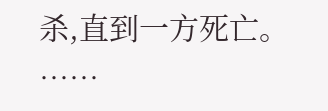杀,直到一方死亡。
……